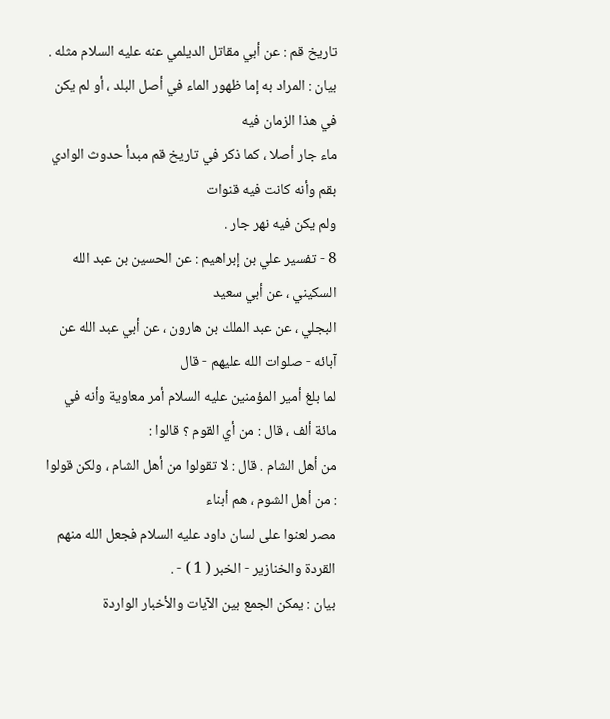تاريخ قم : عن أبي مقاتل الديلمي عنه عليه السلام مثله .
بيان : المراد به إما ظهور الماء في أصل البلد ، أو لم يكن في هذا الزمان فيه
ماء جار أصلا ، كما ذكر في تاريخ قم مبدأ حدوث الوادي بقم وأنه كانت فيه قنوات
ولم يكن فيه نهر جار .
8 - تفسير علي بن إبراهيم : عن الحسين بن عبد الله السكيني ، عن أبي سعيد
البجلي ، عن عبد الملك بن هارون ، عن أبي عبد الله عن آبائه - صلوات الله عليهم - قال
لما بلغ أمير المؤمنين عليه السلام أمر معاوية وأنه في مائة ألف ، قال : من أي القوم ؟ قالوا :
من أهل الشام . قال : لا تقولوا من أهل الشام ، ولكن قولوا : من أهل الشوم ، هم أبناء
مصر لعنوا على لسان داود عليه السلام فجعل الله منهم القردة والخنازير - الخبر ( 1 ) - .
بيان : يمكن الجمع بين الآيات والأخبار الواردة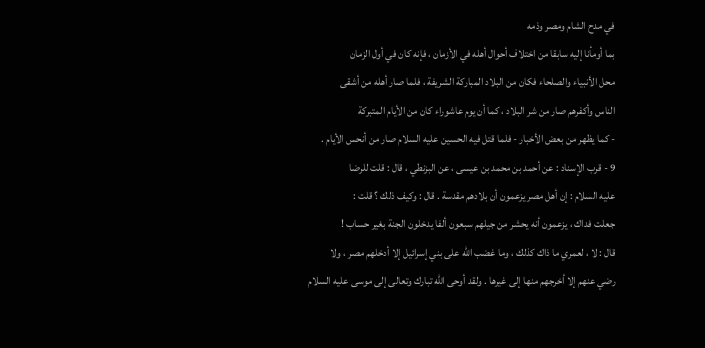في مدح الشام ومصر وذمه
بما أومأنا إليه سابقا من اختلاف أحوال أهله في الأزمان ، فإنه كان في أول الزمان
محل الأنبياء والصلحاء فكان من البلاد المباركة الشريفة ، فلما صار أهله من أشقى
الناس وأكفرهم صار من شر البلاد ، كما أن يوم عاشوراء كان من الأيام المتبركة
- كما يظهر من بعض الأخبار - فلما قتل فيه الحسين عليه السلام صار من أنحس الأيام .
9 - قرب الإسناد : عن أحمد بن محمد بن عيسى ، عن البزنطي ، قال : قلت للرضا
عليه السلام : إن أهل مصر يزعمون أن بلادهم مقدسة . قال : وكيف ذلك ؟ قلت :
جعلت فداك ، يزعمون أنه يحشر من جيلهم سبعون ألفا يدخلون الجنة بغير حساب !
قال : لا ، لعمري ما ذاك كذلك ، وما غضب الله على بني إسرائيل إلا أدخلهم مصر ، ولا
رضي عنهم إلا أخرجهم منها إلى غيرها . ولقد أوحى الله تبارك وتعالى إلى موسى عليه السلام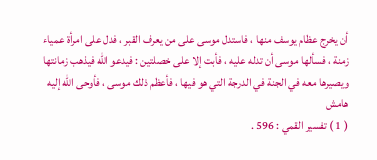أن يخرج عظام يوسف منها ، فاستدل موسى على من يعرف القبر ، فدل على امرأة عمياء
زمنة ، فسألها موسى أن تدله عليه ، فأبت إلا على خصلتين : فيدعو الله فيذهب زمانتها
ويصيرها معه في الجنة في الدرجة التي هو فيها ، فأعظم ذلك موسى ، فأوحى الله إليه
هامش
( 1 ) تفسير القمي : 596 .